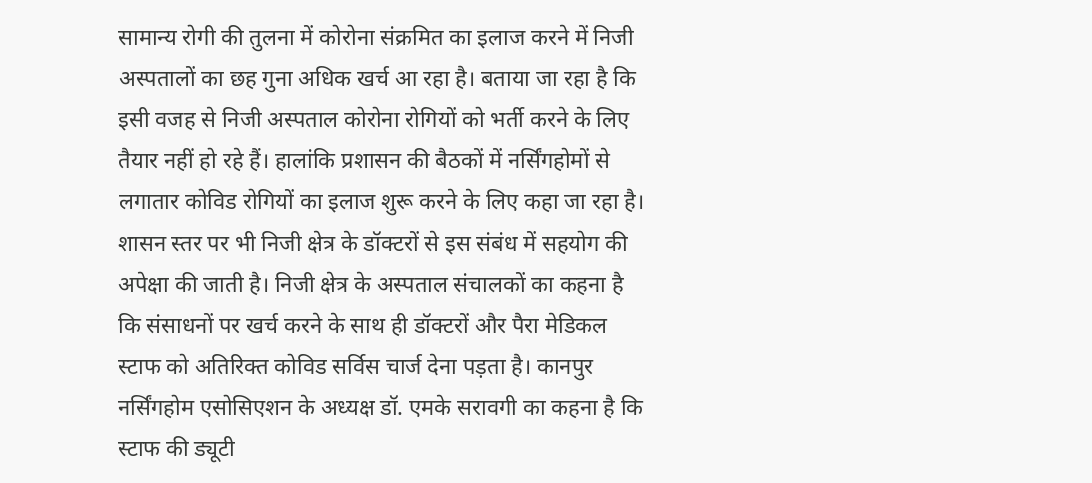सामान्य रोगी की तुलना में कोरोना संक्रमित का इलाज करने में निजी अस्पतालों का छह गुना अधिक खर्च आ रहा है। बताया जा रहा है कि इसी वजह से निजी अस्पताल कोरोना रोगियों को भर्ती करने के लिए तैयार नहीं हो रहे हैं। हालांकि प्रशासन की बैठकों में नर्सिंगहोमों से लगातार कोविड रोगियों का इलाज शुरू करने के लिए कहा जा रहा है।
शासन स्तर पर भी निजी क्षेत्र के डॉक्टरों से इस संबंध में सहयोग की अपेक्षा की जाती है। निजी क्षेत्र के अस्पताल संचालकों का कहना है कि संसाधनों पर खर्च करने के साथ ही डॉक्टरों और पैरा मेडिकल स्टाफ को अतिरिक्त कोविड सर्विस चार्ज देना पड़ता है। कानपुर नर्सिंगहोम एसोसिएशन के अध्यक्ष डॉ. एमके सरावगी का कहना है कि स्टाफ की ड्यूटी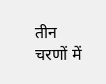तीन चरणों में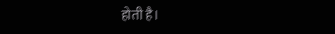होती है।